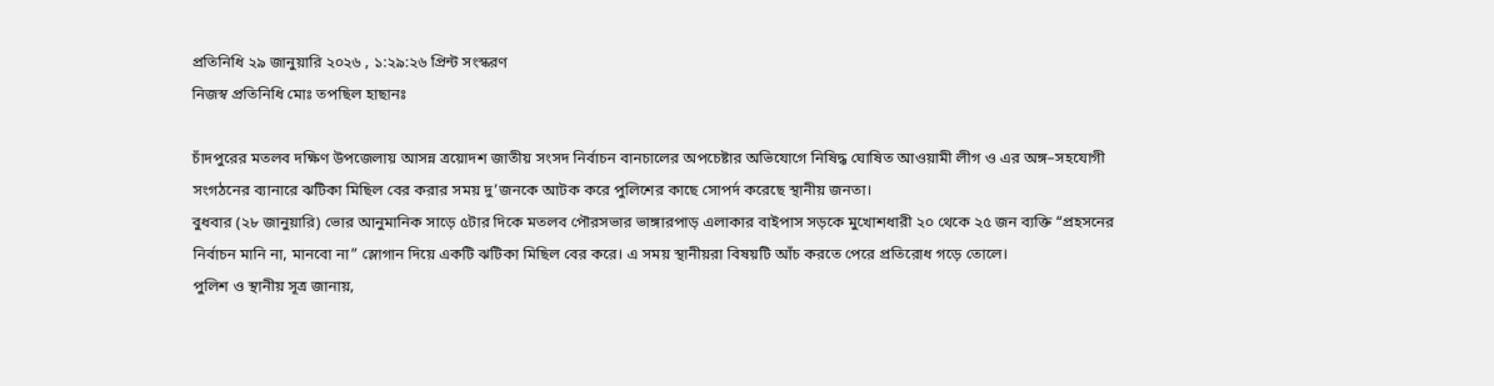প্রতিনিধি ২৯ জানুয়ারি ২০২৬ , ১:২৯:২৬ প্রিন্ট সংস্করণ
নিজস্ব প্রতিনিধি মোঃ তপছিল হাছানঃ

চাঁদপুরের মতলব দক্ষিণ উপজেলায় আসন্ন ত্রয়োদশ জাতীয় সংসদ নির্বাচন বানচালের অপচেষ্টার অভিযোগে নিষিদ্ধ ঘোষিত আওয়ামী লীগ ও এর অঙ্গ–সহযোগী সংগঠনের ব্যানারে ঝটিকা মিছিল বের করার সময় দু’জনকে আটক করে পুলিশের কাছে সোপর্দ করেছে স্থানীয় জনতা।
বুধবার (২৮ জানুয়ারি) ভোর আনুমানিক সাড়ে ৫টার দিকে মতলব পৌরসভার ভাঙ্গারপাড় এলাকার বাইপাস সড়কে মুখোশধারী ২০ থেকে ২৫ জন ব্যক্তি “প্রহসনের নির্বাচন মানি না, মানবো না” স্লোগান দিয়ে একটি ঝটিকা মিছিল বের করে। এ সময় স্থানীয়রা বিষয়টি আঁচ করতে পেরে প্রতিরোধ গড়ে তোলে।
পুলিশ ও স্থানীয় সূত্র জানায়,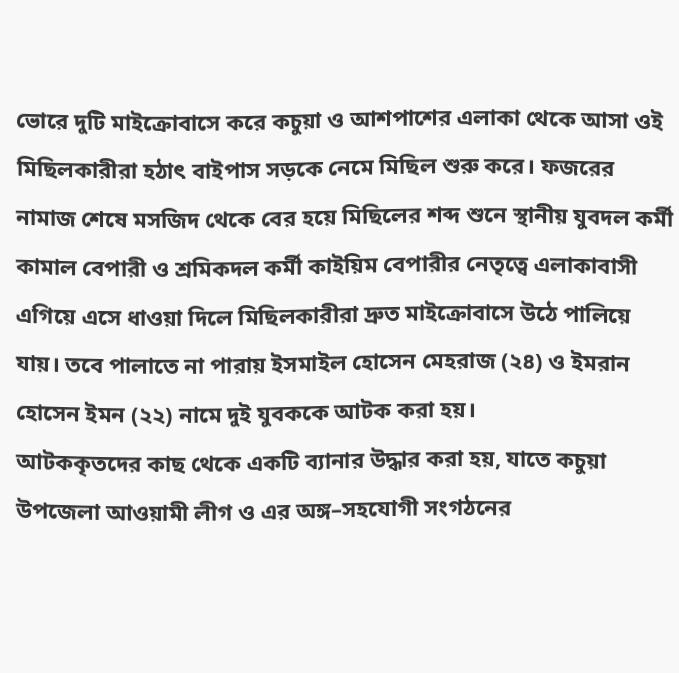ভোরে দুটি মাইক্রোবাসে করে কচুয়া ও আশপাশের এলাকা থেকে আসা ওই মিছিলকারীরা হঠাৎ বাইপাস সড়কে নেমে মিছিল শুরু করে। ফজরের নামাজ শেষে মসজিদ থেকে বের হয়ে মিছিলের শব্দ শুনে স্থানীয় যুবদল কর্মী কামাল বেপারী ও শ্রমিকদল কর্মী কাইয়িম বেপারীর নেতৃত্বে এলাকাবাসী এগিয়ে এসে ধাওয়া দিলে মিছিলকারীরা দ্রুত মাইক্রোবাসে উঠে পালিয়ে যায়। তবে পালাতে না পারায় ইসমাইল হোসেন মেহরাজ (২৪) ও ইমরান হোসেন ইমন (২২) নামে দুই যুবককে আটক করা হয়।
আটককৃতদের কাছ থেকে একটি ব্যানার উদ্ধার করা হয়, যাতে কচুয়া উপজেলা আওয়ামী লীগ ও এর অঙ্গ–সহযোগী সংগঠনের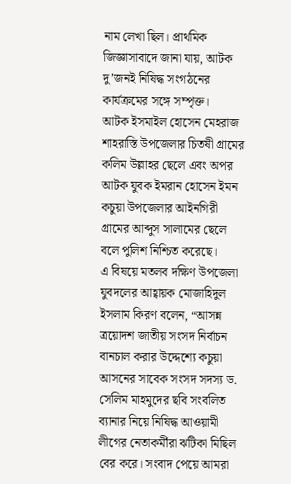নাম লেখা ছিল। প্রাথমিক জিজ্ঞাসাবাদে জানা যায়, আটক দু’জনই নিষিদ্ধ সংগঠনের কার্যক্রমের সঙ্গে সম্পৃক্ত।
আটক ইসমাইল হোসেন মেহরাজ শাহরাস্তি উপজেলার চিতষী গ্রামের কলিম উল্লাহর ছেলে এবং অপর আটক যুবক ইমরান হোসেন ইমন কচুয়া উপজেলার আইনগিরী গ্রামের আব্দুস সালামের ছেলে বলে পুলিশ নিশ্চিত করেছে।
এ বিষয়ে মতলব দক্ষিণ উপজেলা যুবদলের আহ্বায়ক মোজাহিদুল ইসলাম কিরণ বলেন, “আসন্ন ত্রয়োদশ জাতীয় সংসদ নির্বাচন বানচাল করার উদ্দেশ্যে কচুয়া আসনের সাবেক সংসদ সদস্য ড. সেলিম মাহমুদের ছবি সংবলিত ব্যানার নিয়ে নিষিদ্ধ আওয়ামী লীগের নেতাকর্মীরা ঝটিকা মিছিল বের করে। সংবাদ পেয়ে আমরা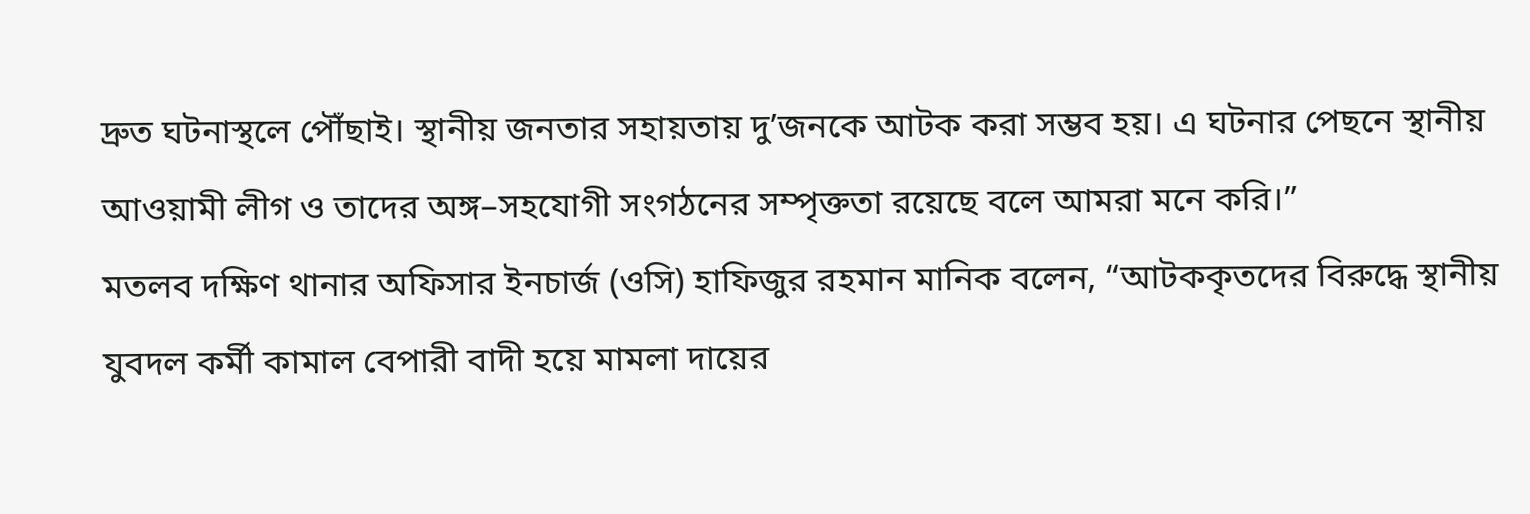দ্রুত ঘটনাস্থলে পৌঁছাই। স্থানীয় জনতার সহায়তায় দু’জনকে আটক করা সম্ভব হয়। এ ঘটনার পেছনে স্থানীয় আওয়ামী লীগ ও তাদের অঙ্গ–সহযোগী সংগঠনের সম্পৃক্ততা রয়েছে বলে আমরা মনে করি।”
মতলব দক্ষিণ থানার অফিসার ইনচার্জ (ওসি) হাফিজুর রহমান মানিক বলেন, “আটককৃতদের বিরুদ্ধে স্থানীয় যুবদল কর্মী কামাল বেপারী বাদী হয়ে মামলা দায়ের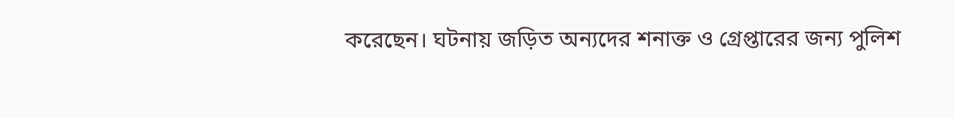করেছেন। ঘটনায় জড়িত অন্যদের শনাক্ত ও গ্রেপ্তারের জন্য পুলিশ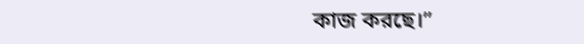কাজ করছে।”